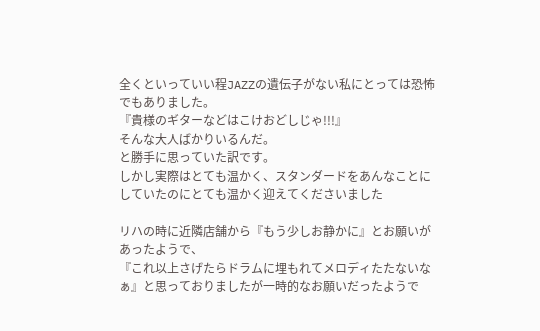全くといっていい程JAZZの遺伝子がない私にとっては恐怖でもありました。
『貴様のギターなどはこけおどしじゃ!!!』
そんな大人ばかりいるんだ。
と勝手に思っていた訳です。
しかし実際はとても温かく、スタンダードをあんなことにしていたのにとても温かく迎えてくださいました

リハの時に近隣店舗から『もう少しお静かに』とお願いがあったようで、
『これ以上さげたらドラムに埋もれてメロディたたないなぁ』と思っておりましたが一時的なお願いだったようで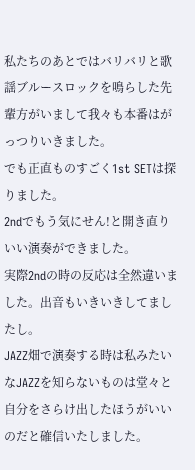私たちのあとではバリバリと歌謡ブルースロックを鳴らした先輩方がいまして我々も本番はがっつりいきました。
でも正直ものすごく1st SETは探りました。
2ndでもう気にせん!と開き直りいい演奏ができました。
実際2ndの時の反応は全然違いました。出音もいきいきしてましたし。
JAZZ畑で演奏する時は私みたいなJAZZを知らないものは堂々と自分をさらけ出したほうがいいのだと確信いたしました。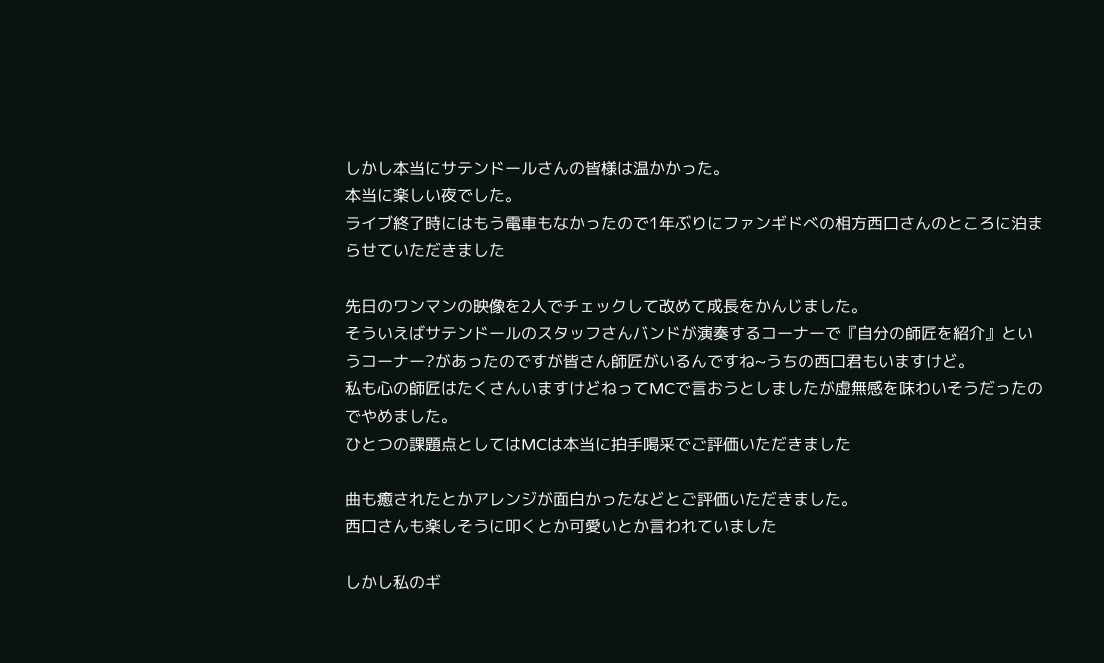しかし本当にサテンドールさんの皆様は温かかった。
本当に楽しい夜でした。
ライブ終了時にはもう電車もなかったので1年ぶりにファンギドべの相方西口さんのところに泊まらせていただきました

先日のワンマンの映像を2人でチェックして改めて成長をかんじました。
そういえばサテンドールのスタッフさんバンドが演奏するコーナーで『自分の師匠を紹介』というコーナー?があったのですが皆さん師匠がいるんですね~うちの西口君もいますけど。
私も心の師匠はたくさんいますけどねってMCで言おうとしましたが虚無感を味わいそうだったのでやめました。
ひとつの課題点としてはMCは本当に拍手喝采でご評価いただきました

曲も癒されたとかアレンジが面白かったなどとご評価いただきました。
西口さんも楽しそうに叩くとか可愛いとか言われていました

しかし私のギ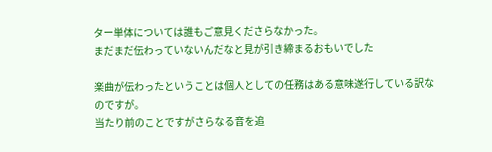ター単体については誰もご意見くださらなかった。
まだまだ伝わっていないんだなと見が引き締まるおもいでした

楽曲が伝わったということは個人としての任務はある意味遂行している訳なのですが。
当たり前のことですがさらなる音を追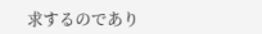求するのであり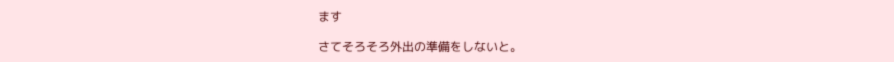ます

さてそろそろ外出の準備をしないと。